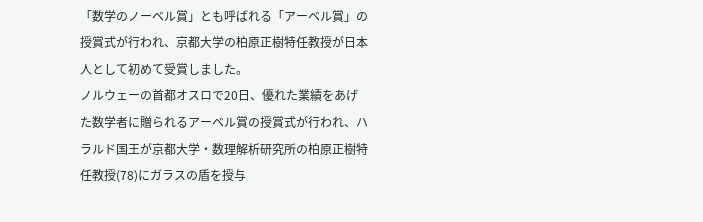「数学のノーベル賞」とも呼ばれる「アーベル賞」の授賞式が行われ、京都大学の柏原正樹特任教授が日本人として初めて受賞しました。
ノルウェーの首都オスロで20日、優れた業績をあげた数学者に贈られるアーベル賞の授賞式が行われ、ハラルド国王が京都大学・数理解析研究所の柏原正樹特任教授(78)にガラスの盾を授与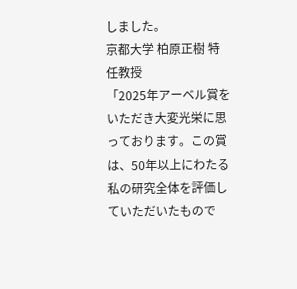しました。
京都大学 柏原正樹 特任教授
「2025年アーベル賞をいただき大変光栄に思っております。この賞は、50年以上にわたる私の研究全体を評価していただいたもので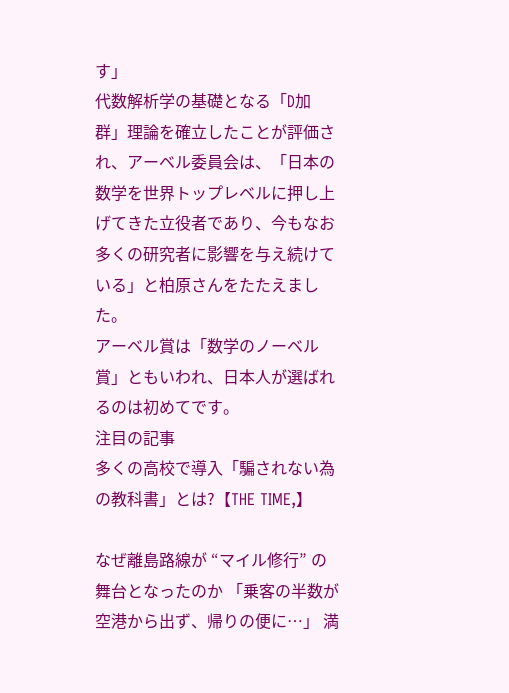す」
代数解析学の基礎となる「D加群」理論を確立したことが評価され、アーベル委員会は、「日本の数学を世界トップレベルに押し上げてきた立役者であり、今もなお多くの研究者に影響を与え続けている」と柏原さんをたたえました。
アーベル賞は「数学のノーベル賞」ともいわれ、日本人が選ばれるのは初めてです。
注目の記事
多くの高校で導入「騙されない為の教科書」とは?【THE TIME,】

なぜ離島路線が “マイル修行” の舞台となったのか 「乗客の半数が空港から出ず、帰りの便に…」 満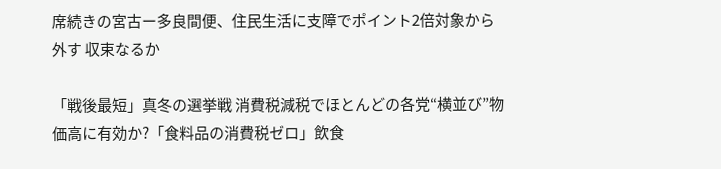席続きの宮古ー多良間便、住民生活に支障でポイント2倍対象から外す 収束なるか

「戦後最短」真冬の選挙戦 消費税減税でほとんどの各党“横並び”物価高に有効か?「食料品の消費税ゼロ」飲食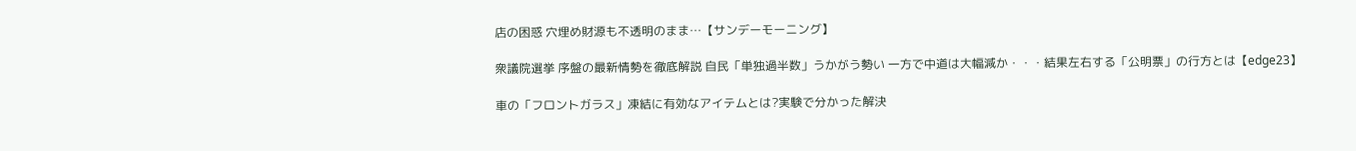店の困惑 穴埋め財源も不透明のまま…【サンデーモーニング】

衆議院選挙 序盤の最新情勢を徹底解説 自民「単独過半数」うかがう勢い 一方で中道は大幅減か・・・結果左右する「公明票」の行方とは【edge23】

車の「フロントガラス」凍結に有効なアイテムとは?実験で分かった解決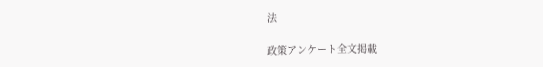法

政策アンケート全文掲載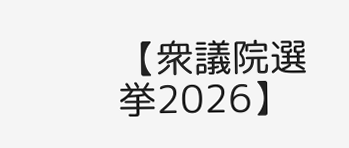【衆議院選挙2026】